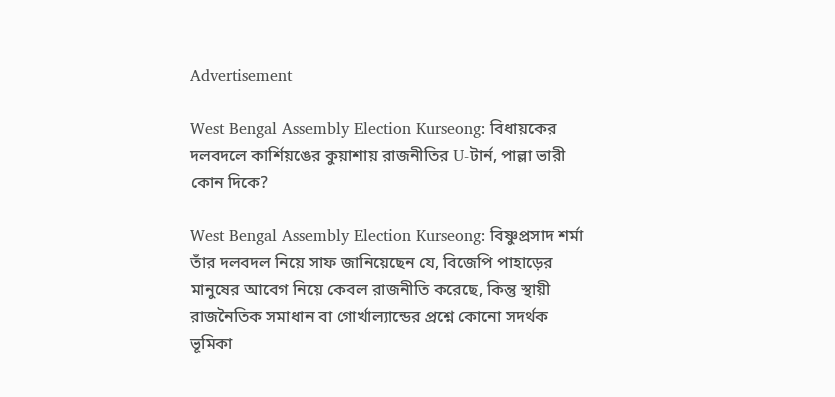Advertisement

West Bengal Assembly Election Kurseong: বিধায়কের দলবদলে কার্শিয়ঙের কুয়াশায় রাজনীতির U-টার্ন, পাল্লা ভারী কোন দিকে?

West Bengal Assembly Election Kurseong: বিষ্ণুপ্রসাদ শর্মা তাঁর দলবদল নিয়ে সাফ জানিয়েছেন যে, বিজেপি পাহাড়ের মানুষের আবেগ নিয়ে কেবল রাজনীতি করেছে, কিন্তু স্থায়ী রাজনৈতিক সমাধান বা গোর্খাল্যান্ডের প্রশ্নে কোনো সদর্থক ভূমিকা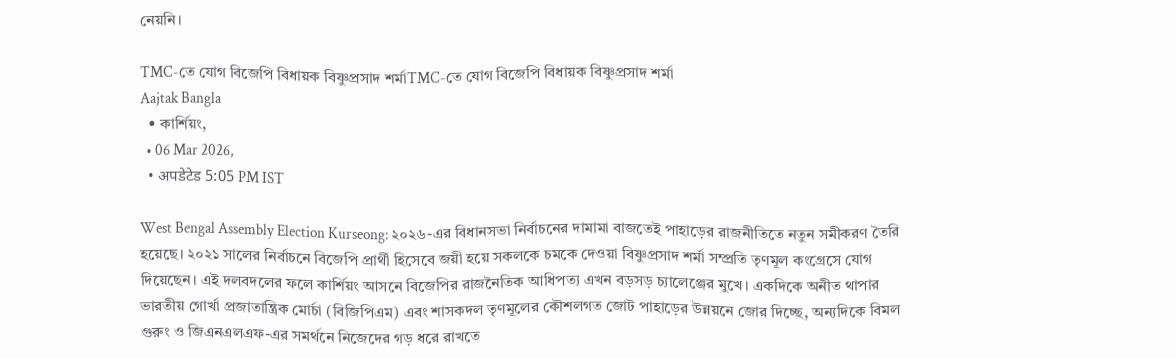নেয়নি।

TMC-তে যোগ বিজেপি বিধায়ক বিষ্ণুপ্রসাদ শর্মাTMC-তে যোগ বিজেপি বিধায়ক বিষ্ণুপ্রসাদ শর্মা
Aajtak Bangla
  • কার্শিয়ং,
  • 06 Mar 2026,
  • अपडेटेड 5:05 PM IST

West Bengal Assembly Election Kurseong: ২০২৬-এর বিধানসভা নির্বাচনের দামামা বাজতেই পাহাড়ের রাজনীতিতে নতুন সমীকরণ তৈরি হয়েছে। ২০২১ সালের নির্বাচনে বিজেপি প্রার্থী হিসেবে জয়ী হয়ে সকলকে চমকে দেওয়া বিষ্ণুপ্রসাদ শর্মা সম্প্রতি তৃণমূল কংগ্রেসে যোগ দিয়েছেন। এই দলবদলের ফলে কার্শিয়ং আসনে বিজেপির রাজনৈতিক আধিপত্য এখন বড়সড় চ্যালেঞ্জের মুখে। একদিকে অনীত থাপার ভারতীয় গোর্খা প্রজাতান্ত্রিক মোর্চা (বিজিপিএম) এবং শাসকদল তৃণমূলের কৌশলগত জোট পাহাড়ের উন্নয়নে জোর দিচ্ছে, অন্যদিকে বিমল গুরুং ও জিএনএলএফ-এর সমর্থনে নিজেদের গড় ধরে রাখতে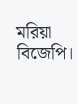মরিয়া বিজেপি।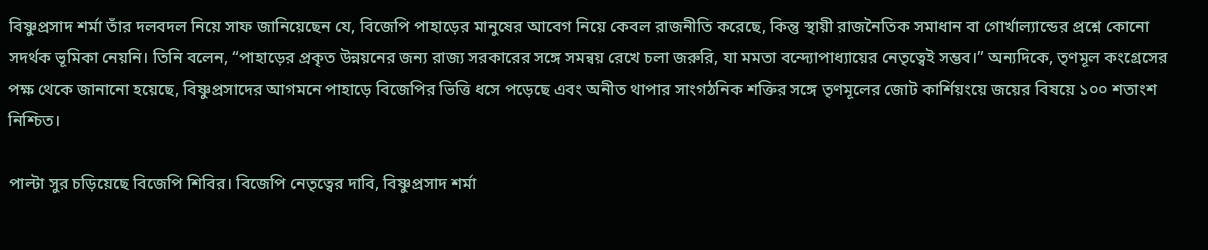বিষ্ণুপ্রসাদ শর্মা তাঁর দলবদল নিয়ে সাফ জানিয়েছেন যে, বিজেপি পাহাড়ের মানুষের আবেগ নিয়ে কেবল রাজনীতি করেছে, কিন্তু স্থায়ী রাজনৈতিক সমাধান বা গোর্খাল্যান্ডের প্রশ্নে কোনো সদর্থক ভূমিকা নেয়নি। তিনি বলেন, “পাহাড়ের প্রকৃত উন্নয়নের জন্য রাজ্য সরকারের সঙ্গে সমন্বয় রেখে চলা জরুরি, যা মমতা বন্দ্যোপাধ্যায়ের নেতৃত্বেই সম্ভব।” অন্যদিকে, তৃণমূল কংগ্রেসের পক্ষ থেকে জানানো হয়েছে, বিষ্ণুপ্রসাদের আগমনে পাহাড়ে বিজেপির ভিত্তি ধসে পড়েছে এবং অনীত থাপার সাংগঠনিক শক্তির সঙ্গে তৃণমূলের জোট কার্শিয়ংয়ে জয়ের বিষয়ে ১০০ শতাংশ নিশ্চিত।

পাল্টা সুর চড়িয়েছে বিজেপি শিবির। বিজেপি নেতৃত্বের দাবি, বিষ্ণুপ্রসাদ শর্মা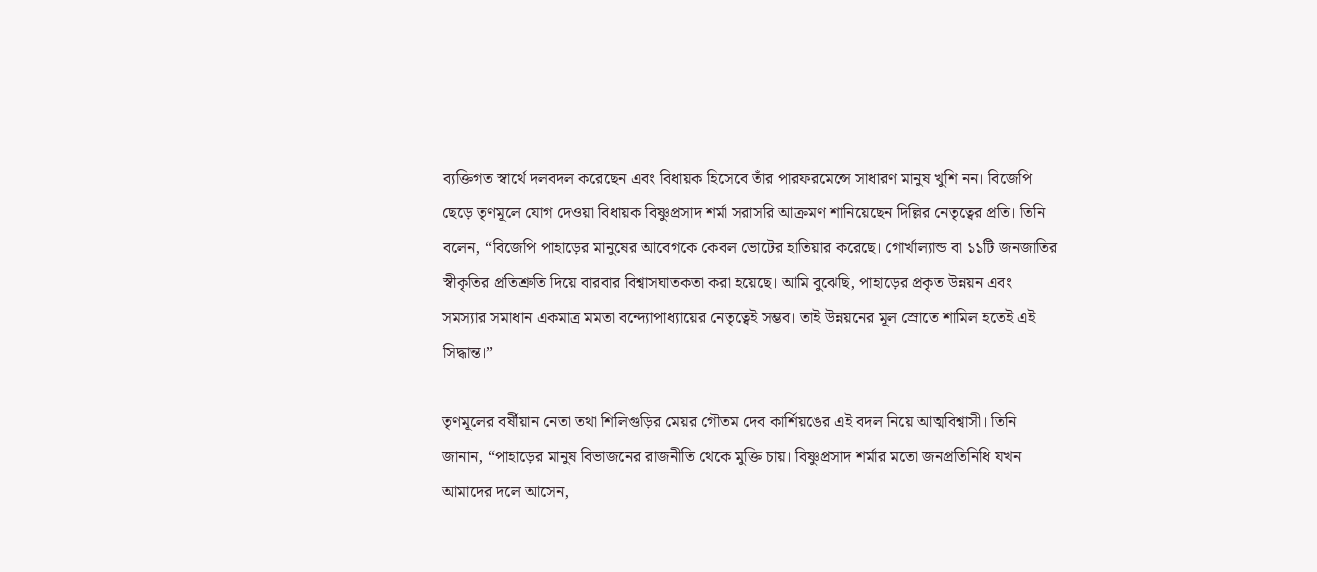ব্যক্তিগত স্বার্থে দলবদল করেছেন এবং বিধায়ক হিসেবে তাঁর পারফরমেন্সে সাধারণ মানুষ খুশি নন। বিজেপি ছেড়ে তৃণমূলে যোগ দেওয়া বিধায়ক বিষ্ণুপ্রসাদ শর্মা সরাসরি আক্রমণ শানিয়েছেন দিল্লির নেতৃত্বের প্রতি। তিনি বলেন, “বিজেপি পাহাড়ের মানুষের আবেগকে কেবল ভোটের হাতিয়ার করেছে। গোর্খাল্যান্ড বা ১১টি জনজাতির স্বীকৃতির প্রতিশ্রুতি দিয়ে বারবার বিশ্বাসঘাতকতা করা হয়েছে। আমি বুঝেছি, পাহাড়ের প্রকৃত উন্নয়ন এবং সমস্যার সমাধান একমাত্র মমতা বন্দ্যোপাধ্যায়ের নেতৃত্বেই সম্ভব। তাই উন্নয়নের মূল স্রোতে শামিল হতেই এই সিদ্ধান্ত।”

তৃণমূলের বর্ষীয়ান নেতা তথা শিলিগুড়ির মেয়র গৌতম দেব কার্শিয়ঙের এই বদল নিয়ে আত্মবিশ্বাসী। তিনি জানান, “পাহাড়ের মানুষ বিভাজনের রাজনীতি থেকে মুক্তি চায়। বিষ্ণুপ্রসাদ শর্মার মতো জনপ্রতিনিধি যখন আমাদের দলে আসেন,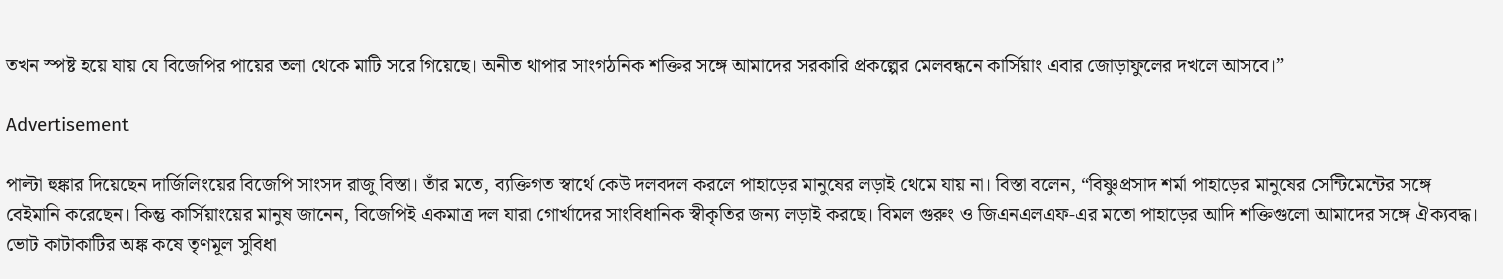তখন স্পষ্ট হয়ে যায় যে বিজেপির পায়ের তলা থেকে মাটি সরে গিয়েছে। অনীত থাপার সাংগঠনিক শক্তির সঙ্গে আমাদের সরকারি প্রকল্পের মেলবন্ধনে কার্সিয়াং এবার জোড়াফুলের দখলে আসবে।”

Advertisement

পাল্টা হুঙ্কার দিয়েছেন দার্জিলিংয়ের বিজেপি সাংসদ রাজু বিস্তা। তাঁর মতে, ব্যক্তিগত স্বার্থে কেউ দলবদল করলে পাহাড়ের মানুষের লড়াই থেমে যায় না। বিস্তা বলেন, “বিষ্ণুপ্রসাদ শর্মা পাহাড়ের মানুষের সেন্টিমেন্টের সঙ্গে বেইমানি করেছেন। কিন্তু কার্সিয়াংয়ের মানুষ জানেন, বিজেপিই একমাত্র দল যারা গোর্খাদের সাংবিধানিক স্বীকৃতির জন্য লড়াই করছে। বিমল গুরুং ও জিএনএলএফ-এর মতো পাহাড়ের আদি শক্তিগুলো আমাদের সঙ্গে ঐক্যবদ্ধ। ভোট কাটাকাটির অঙ্ক কষে তৃণমূল সুবিধা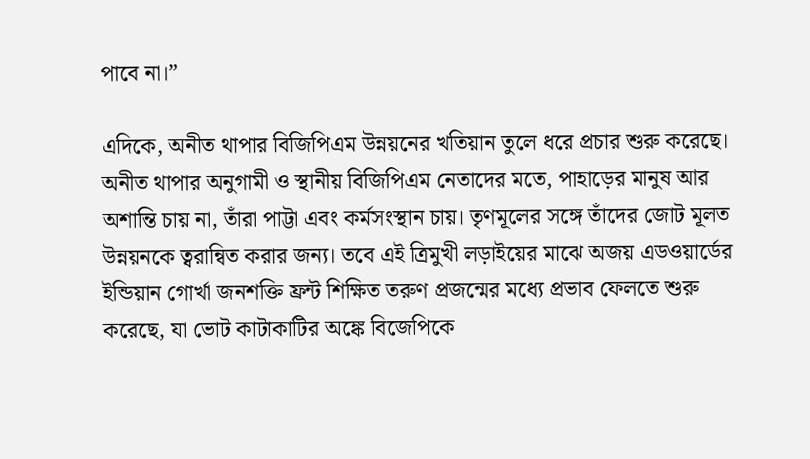পাবে না।”

এদিকে, অনীত থাপার বিজিপিএম উন্নয়নের খতিয়ান তুলে ধরে প্রচার শুরু করেছে। অনীত থাপার অনুগামী ও স্থানীয় বিজিপিএম নেতাদের মতে, পাহাড়ের মানুষ আর অশান্তি চায় না, তাঁরা পাট্টা এবং কর্মসংস্থান চায়। তৃণমূলের সঙ্গে তাঁদের জোট মূলত উন্নয়নকে ত্বরান্বিত করার জন্য। তবে এই ত্রিমুখী লড়াইয়ের মাঝে অজয় এডওয়ার্ডের ইন্ডিয়ান গোর্খা জনশক্তি ফ্রন্ট শিক্ষিত তরুণ প্রজন্মের মধ্যে প্রভাব ফেলতে শুরু করেছে, যা ভোট কাটাকাটির অঙ্কে বিজেপিকে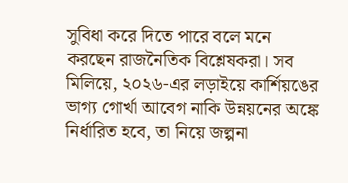সুবিধা করে দিতে পারে বলে মনে করছেন রাজনৈতিক বিশ্লেষকরা। সব মিলিয়ে, ২০২৬-এর লড়াইয়ে কার্শিয়ঙের ভাগ্য গোর্খা আবেগ নাকি উন্নয়নের অঙ্কে নির্ধারিত হবে, তা নিয়ে জল্পনা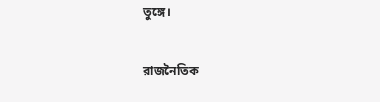তুঙ্গে।

রাজনৈতিক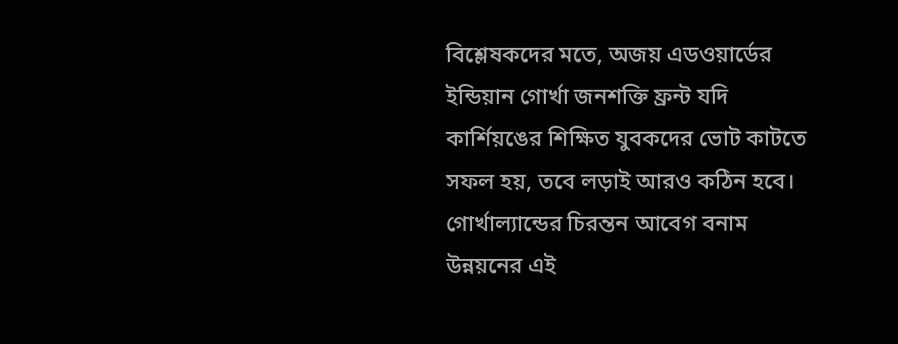বিশ্লেষকদের মতে, অজয় এডওয়ার্ডের ইন্ডিয়ান গোর্খা জনশক্তি ফ্রন্ট যদি কার্শিয়ঙের শিক্ষিত যুবকদের ভোট কাটতে সফল হয়, তবে লড়াই আরও কঠিন হবে। গোর্খাল্যান্ডের চিরন্তন আবেগ বনাম উন্নয়নের এই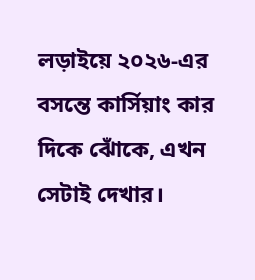লড়াইয়ে ২০২৬-এর বসন্তে কার্সিয়াং কার দিকে ঝোঁকে, এখন সেটাই দেখার।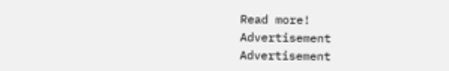Read more!
Advertisement
Advertisement